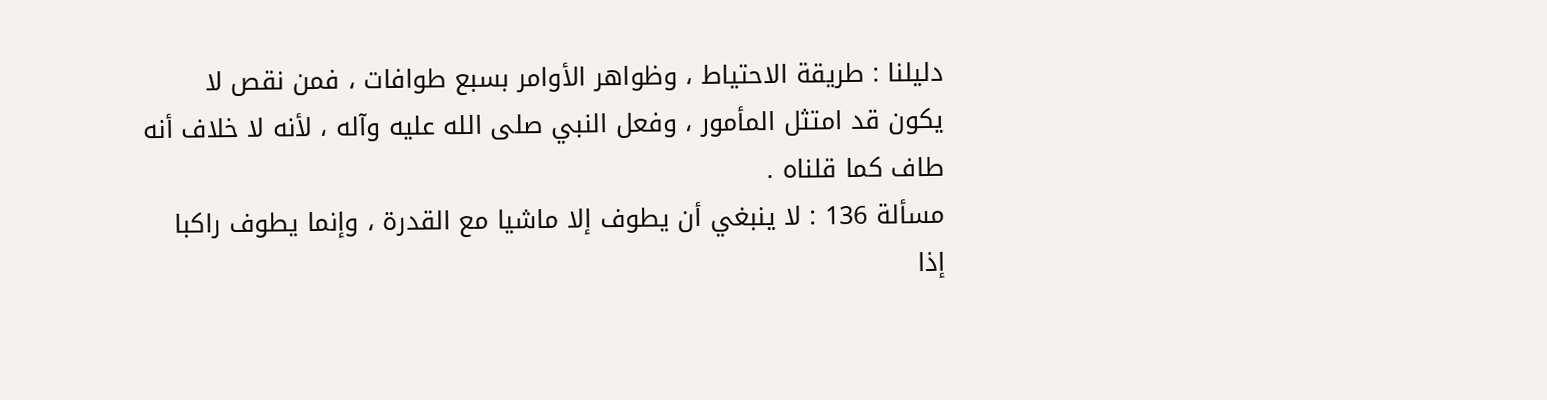دليلنا : طريقة الاحتياط ، وظواهر الأوامر بسبع طوافات ، فمن نقص لا
يكون قد امتثل المأمور ، وفعل النبي صلى الله عليه وآله ، لأنه لا خلاف أنه
طاف كما قلناه .
مسألة 136 : لا ينبغي أن يطوف إلا ماشيا مع القدرة ، وإنما يطوف راكبا
إذا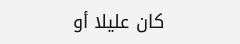كان عليلا أو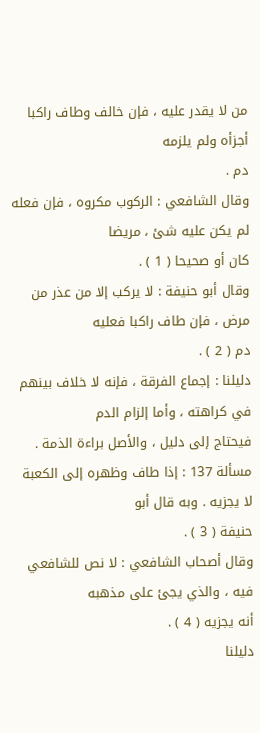من لا يقدر عليه ، فإن خالف وطاف راكبا أجزأه ولم يلزمه
دم .
وقال الشافعي : الركوب مكروه ، فإن فعله لم يكن عليه شئ ، مريضا
كان أو صحيحا ( 1 ) .
وقال أبو حنيفة : لا يركب إلا من عذر من مرض ، فإن طاف راكبا فعليه
دم ( 2 ) .
دليلنا : إجماع الفرقة ، فإنه لا خلاف بينهم في كراهته ، وأما إلزام الدم
فيحتاج إلى دليل ، والأصل براءة الذمة .
مسألة 137 : إذا طاف وظهره إلى الكعبة لا يجزيه . وبه قال أبو
حنيفة ( 3 ) .
وقال أصحاب الشافعي : لا نص للشافعي فيه ، والذي يجئ على مذهبه
أنه يجزيه ( 4 ) .
دليلنا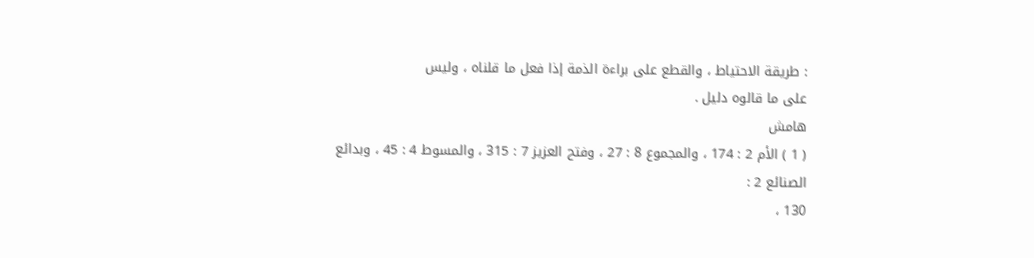: طريقة الاحتياط ، والقطع على براءة الذمة إذا فعل ما قلناه ، وليس
على ما قالوه دليل .
هامش
( 1 ) الأم 2 : 174 ، والمجموع 8 : 27 ، وفتح العزيز 7 : 315 ، والمسوط 4 : 45 ، وبدائع الصنائع 2 :
130 ،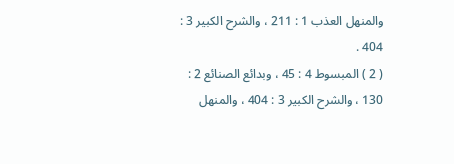والمنهل العذب 1 : 211 ، والشرح الكبير 3 : 404 .
( 2 ) المبسوط 4 : 45 ، وبدائع الصنائع 2 : 130 ، والشرح الكبير 3 : 404 ، والمنهل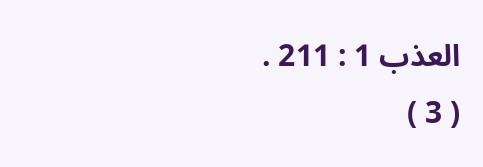العذب 1 : 211 .
( 3 )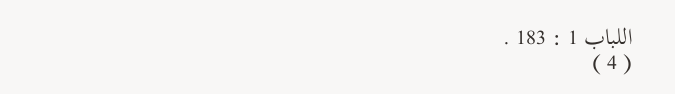اللباب 1 : 183 .
( 4 )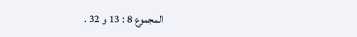المجموع 8 : 13 و 32 .